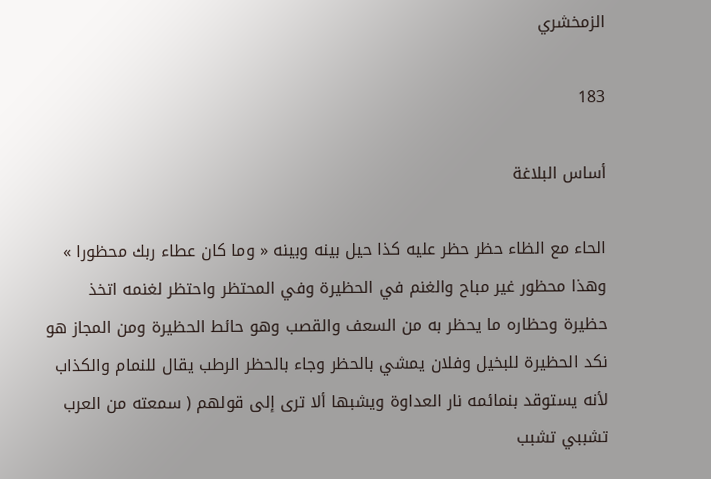الزمخشري

183

أساس البلاغة

الحاء مع الظاء حظر حظر عليه كذا حيل بينه وبينه « وما كان عطاء ربك محظورا » وهذا محظور غير مباح والغنم في الحظيرة وفي المحتظر واحتظر لغنمه اتخذ حظيرة وحظاره ما يحظر به من السعف والقصب وهو حائط الحظيرة ومن المجاز هو نكد الحظيرة للبخيل وفلان يمشي بالحظر وجاء بالحظر الرطب يقال للنمام والكذاب لأنه يستوقد بنمائمه نار العداوة ويشبها ألا ترى إلى قولهم ( سمعته من العرب تشببي تشبب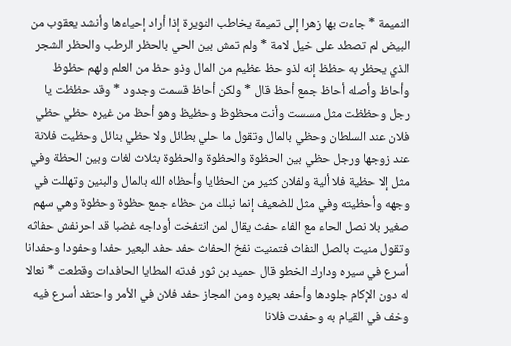النميمة * جاءت بها زهرا إلى تميمة يخاطب النويرة إذا أراد إحياءها وأنشد يعقوب من البيض لم تصطد على خيل لامة * ولم تمش بين الحي بالحظر الرطب والحظر الشجر الذي يحظر به حظظ إنه لذو حظ عظيم من المال وذو حظ من العلم ولهم حظوظ وأحاظ وأصله أحاظ جمع أحظ قال * ولكن أحاظ قسمت وجدود * وقد حظظت يا رجل وحظظت مثل مسست وأنت محظوظ وحظيظ وهو أحظ من غيره حظي حظي فلان عند السلطان وحظي بالمال وتقول ما حلي بطائل ولا حظي بنائل وحظيت فلانة عند زوجها ورجل حظي بين الحظوة والحظوة والحظوة بثلاث لغات وبين الحظة وفي مثل إلا حظية فلا ألية ولفلان كثير من الحظايا وأحظاه الله بالمال والبنين وتهللت في وجهه وأحظيته وفي مثل للضعيف إنما نبلك من حظاء جمع حظوة وحظوة وهي سهم صغير بلا نصل الحاء مع الفاء حفث يقال لمن انتفخت أوداجه غضبا قد احرنفش حفاثه وتقول منيت بالصل النفاث فتمنيت نفخ الحفاث حفد حفد البعير حفدا وحفودا وحفدانا أسرع في سيره ودارك الخطو قال حميد بن ثور فدته المطايا الحافدات وقطعت * نعالا له دون الإكام جلودها وأحفد بعيره ومن المجاز حفد فلان في الأمر واحتفد أسرع فيه وخف في القيام به وحفدت فلانا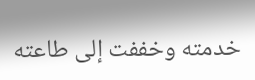خدمته وخففت إلى طاعته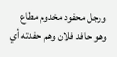ورجل محفود مخدوم مطاع وهو حافد فلان وهم حفدته أي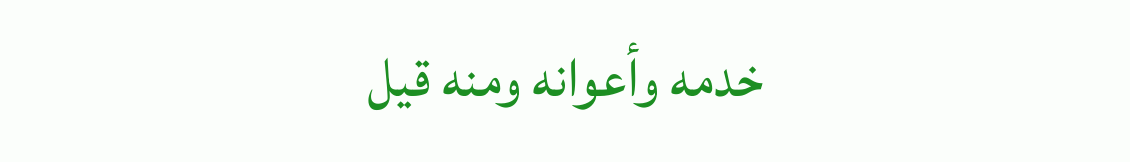خدمه وأعوانه ومنه قيل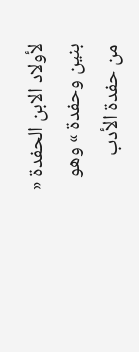لأولاد الابن الحفدة « بنين وحفدة » وهو من حفدة الأدب